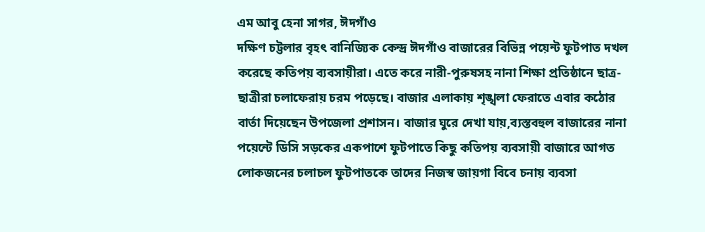এম আবু হেনা সাগর, ঈদগাঁও
দক্ষিণ চট্টলার বৃহৎ বানিজ্যিক কেন্দ্র ঈদগাঁও বাজারের বিভিন্ন পয়েন্ট ফুটপাত দখল করেছে কতিপয় ব্যবসায়ীরা। এতে করে নারী-পুরুষসহ নানা শিক্ষা প্রতিষ্ঠানে ছাত্র-ছাত্রীরা চলাফেরায় চরম পড়েছে। বাজার এলাকায় শৃঙ্খলা ফেরাতে এবার কঠোর বার্তা দিয়েছেন উপজেলা প্রশাসন। বাজার ঘুরে দেখা যায়,ব্যস্তবহুল বাজারের নানা পয়েন্টে ডিসি সড়কের একপাশে ফুটপাতে কিছু কতিপয় ব্যবসায়ী বাজারে আগত লোকজনের চলাচল ফুটপাতকে তাদের নিজস্ব জায়গা বিবে চনায় ব্যবসা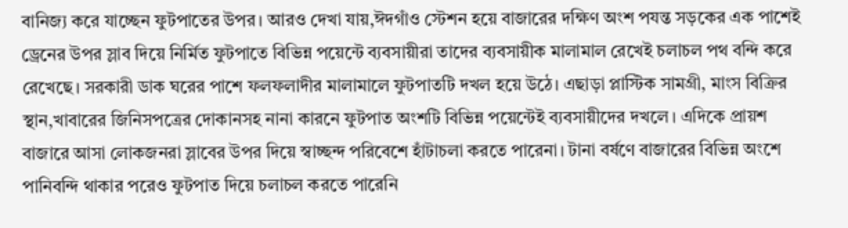বানিজ্য করে যাচ্ছেন ফুটপাতের উপর। আরও দেখা যায়,ঈদগাঁও স্টেশন হয়ে বাজারের দক্ষিণ অংশ পযন্ত সড়কের এক পাশেই ড্রেনের উপর স্লাব দিয়ে নির্মিত ফুটপাতে বিভিন্ন পয়েন্টে ব্যবসায়ীরা তাদের ব্যবসায়ীক মালামাল রেখেই চলাচল পথ বন্দি করে রেখেছে। সরকারী ডাক ঘরের পাশে ফলফলাদীর মালামালে ফুটপাতটি দখল হয়ে উঠে। এছাড়া প্লাস্টিক সামগ্রী, মাংস বিক্রির স্থান,খাবারের জিনিসপত্রের দোকানসহ নানা কারনে ফুটপাত অংশটি বিভিন্ন পয়েন্টেই ব্যবসায়ীদের দখলে। এদিকে প্রায়শ বাজারে আসা লোকজনরা স্লাবের উপর দিয়ে স্বাচ্ছন্দ পরিবেশে হাঁটাচলা করতে পারেনা। টানা বর্ষণে বাজারের বিভিন্ন অংশে পানিবন্দি থাকার পরেও ফুটপাত দিয়ে চলাচল করতে পারেনি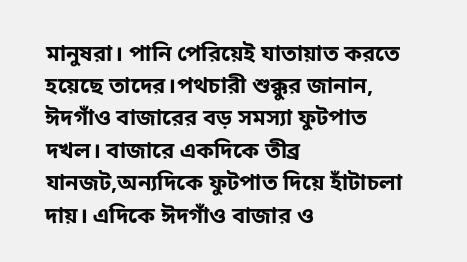মানুষরা। পানি পেরিয়েই যাতায়াত করতে হয়েছে তাদের।পথচারী শুক্কুর জানান, ঈদগাঁও বাজারের বড় সমস্যা ফুটপাত দখল। বাজারে একদিকে তীব্র যানজট,অন্যদিকে ফুটপাত দিয়ে হাঁটাচলা দায়। এদিকে ঈদগাঁও বাজার ও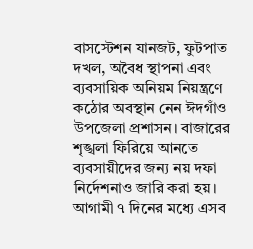বাসস্টেশন যানজট, ফুটপাত দখল, অবৈধ স্থাপনা এবং ব্যবসায়িক অনিয়ম নিয়ন্ত্রণে কঠোর অবস্থান নেন ঈদগাঁও উপজেলা প্রশাসন। বাজারের শৃঙ্খলা ফিরিয়ে আনতে ব্যবসায়ীদের জন্য নয় দফা নির্দেশনাও জারি করা হয়। আগামী ৭ দিনের মধ্যে এসব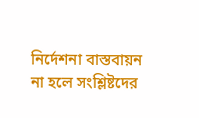নির্দেশনা বাস্তবায়ন না হলে সংশ্লিষ্টদের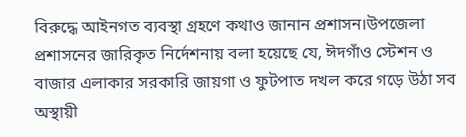বিরুদ্ধে আইনগত ব্যবস্থা গ্রহণে কথাও জানান প্রশাসন।উপজেলা প্রশাসনের জারিকৃত নির্দেশনায় বলা হয়েছে যে, ঈদগাঁও স্টেশন ও বাজার এলাকার সরকারি জায়গা ও ফুটপাত দখল করে গড়ে উঠা সব অস্থায়ী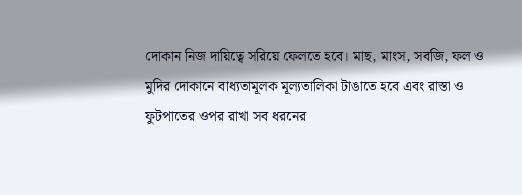দোকান নিজ দায়িত্বে সরিয়ে ফেলতে হবে। মাছ, মাংস, সবজি, ফল ও মুদির দোকানে বাধ্যতামূলক মূল্যতালিকা টাঙাতে হবে এবং রাস্তা ও ফুটপাতের ওপর রাখা সব ধরনের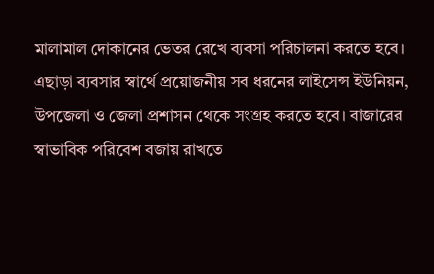মালামাল দোকানের ভেতর রেখে ব্যবসা পরিচালনা করতে হবে। এছাড়া ব্যবসার স্বার্থে প্রয়োজনীয় সব ধরনের লাইসেন্স ইউনিয়ন, উপজেলা ও জেলা প্রশাসন থেকে সংগ্রহ করতে হবে। বাজারের স্বাভাবিক পরিবেশ বজায় রাখতে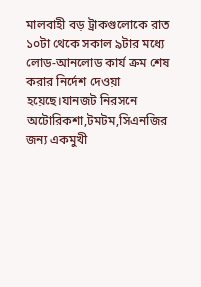মালবাহী বড় ট্রাকগুলোকে রাত ১০টা থেকে সকাল ৯টার মধ্যে লোড-আনলোড কার্য ক্রম শেষ করার নির্দেশ দেওয়া হয়েছে।যানজট নিরসনে অটোরিকশা,টমটম,সিএনজির জন্য একমুখী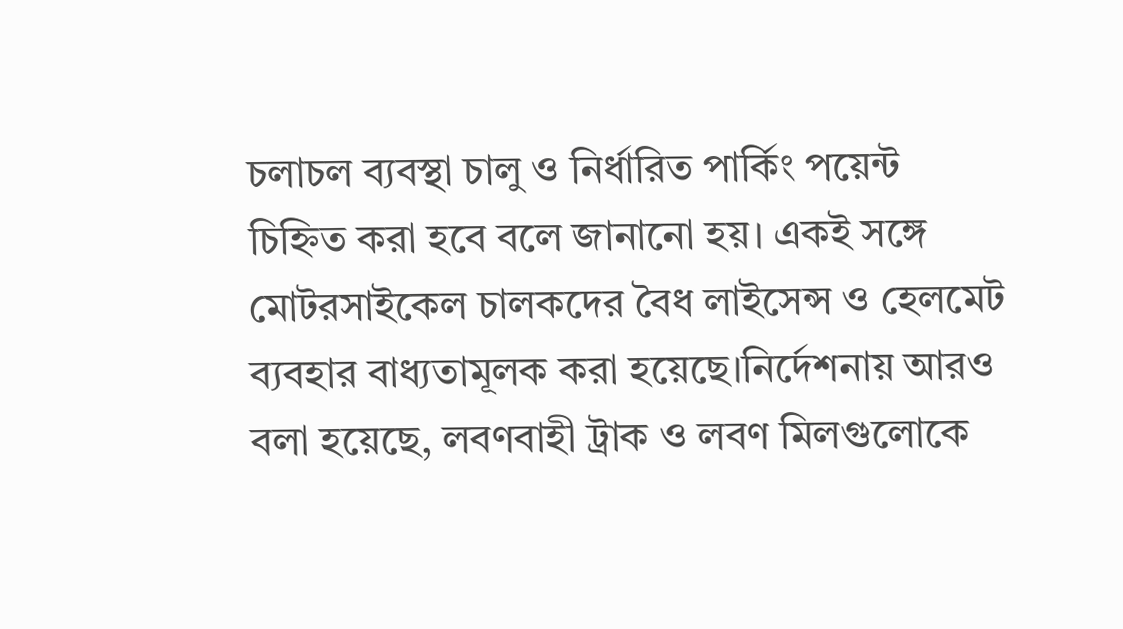চলাচল ব্যবস্থা চালু ও নির্ধারিত পার্কিং পয়েন্ট চিহ্নিত করা হবে বলে জানানো হয়। একই সঙ্গে মোটরসাইকেল চালকদের বৈধ লাইসেন্স ও হেলমেট ব্যবহার বাধ্যতামূলক করা হয়েছে।নির্দেশনায় আরও বলা হয়েছে, লবণবাহী ট্রাক ও লবণ মিলগুলোকে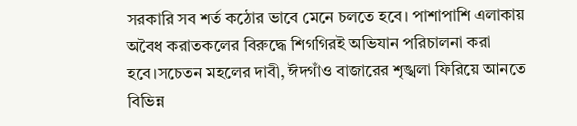সরকারি সব শর্ত কঠোর ভাবে মেনে চলতে হবে। পাশাপাশি এলাকায় অবৈধ করাতকলের বিরুদ্ধে শিগগিরই অভিযান পরিচালনা করা হবে।সচেতন মহলের দাবী, ঈদগাঁও বাজারের শৃঙ্খলা ফিরিয়ে আনতে বিভিন্ন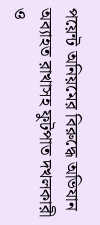পয়েন্ট অনিয়মের বিরুদ্ধে অভিযান অব্যাহত রাখাসহ ফুটপাত দখলকারী ও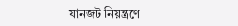যানজট নিয়ন্ত্রণে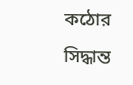কঠোর সিদ্ধান্ত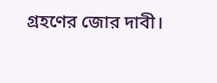গ্রহণের জোর দাবী।